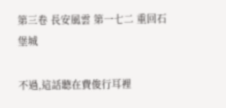第三卷 長安風雲 第一七二 重回石堡城

不過,這話聽在費俊行耳裡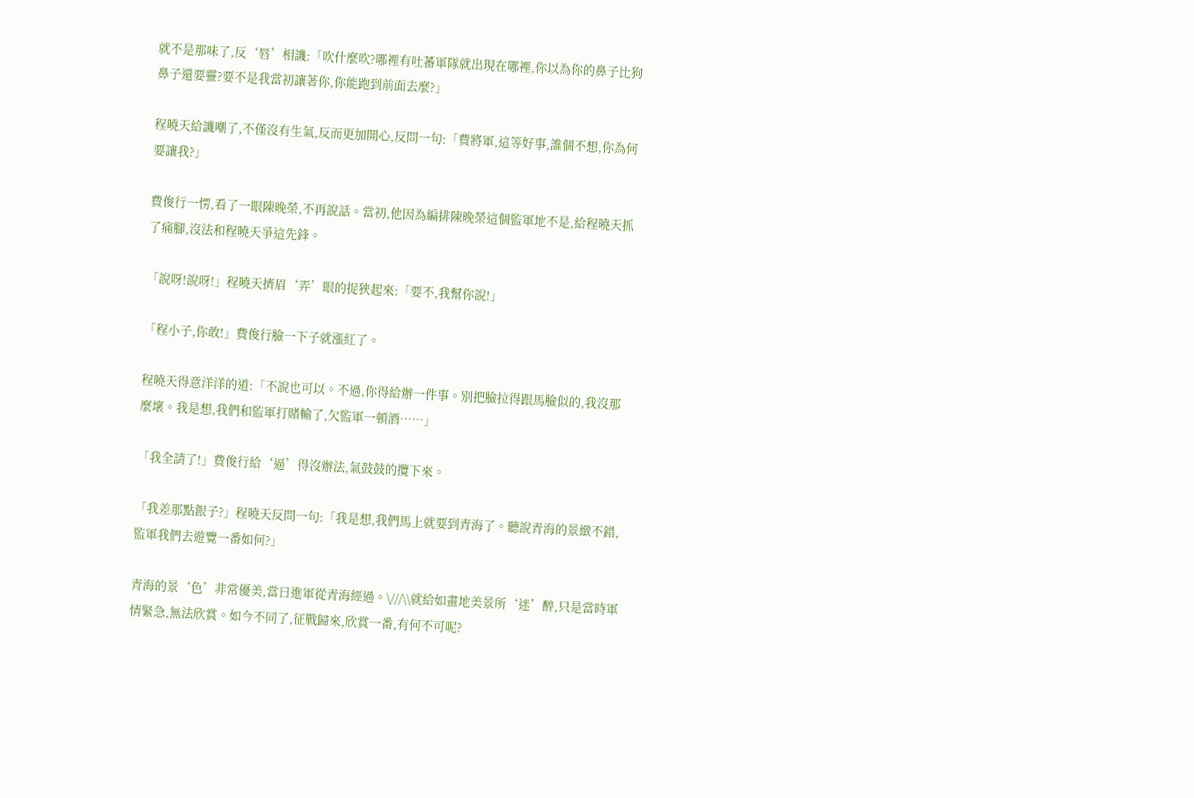就不是那味了,反‘唇’相譏:「吹什麼吹?哪裡有吐蕃軍隊就出現在哪裡,你以為你的鼻子比狗鼻子還要靈?要不是我當初讓著你,你能跑到前面去麼?」

程曉天給譏嘲了,不僅沒有生氣,反而更加開心,反問一句:「費將軍,這等好事,誰個不想,你為何要讓我?」

費俊行一愣,看了一眼陳晚榮,不再說話。當初,他因為編排陳晚榮這個監軍地不是,給程曉天抓了痛腳,沒法和程曉天爭這先鋒。

「說呀!說呀!」程曉天擠眉‘弄’眼的捉狹起來:「要不,我幫你說!」

「程小子,你敢!」費俊行臉一下子就漲紅了。

程曉天得意洋洋的道:「不說也可以。不過,你得給辦一件事。別把臉拉得跟馬臉似的,我沒那麼壞。我是想,我們和監軍打賭輸了,欠監軍一頓酒……」

「我全請了!」費俊行給‘逼’得沒辦法,氣鼓鼓的攬下來。

「我差那點銀子?」程曉天反問一句:「我是想,我們馬上就要到青海了。聽說青海的景緻不錯,監軍我們去遊覽一番如何?」

青海的景‘色’非常優美,當日進軍從青海經過。\///\\就給如畫地美景所‘迷’醉,只是當時軍情緊急,無法欣賞。如今不同了,征戰歸來,欣賞一番,有何不可呢?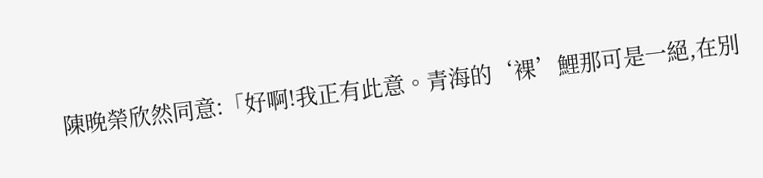陳晚榮欣然同意:「好啊!我正有此意。青海的‘裸’鯉那可是一絕,在別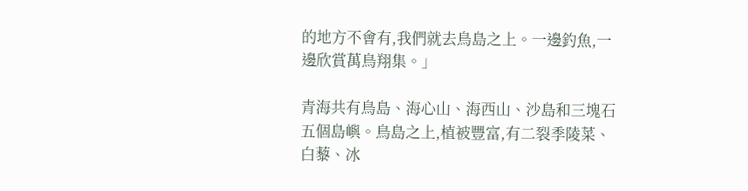的地方不會有,我們就去鳥島之上。一邊釣魚,一邊欣賞萬鳥翔集。」

青海共有鳥島、海心山、海西山、沙島和三塊石五個島嶼。鳥島之上,植被豐富,有二裂季陵菜、白藜、冰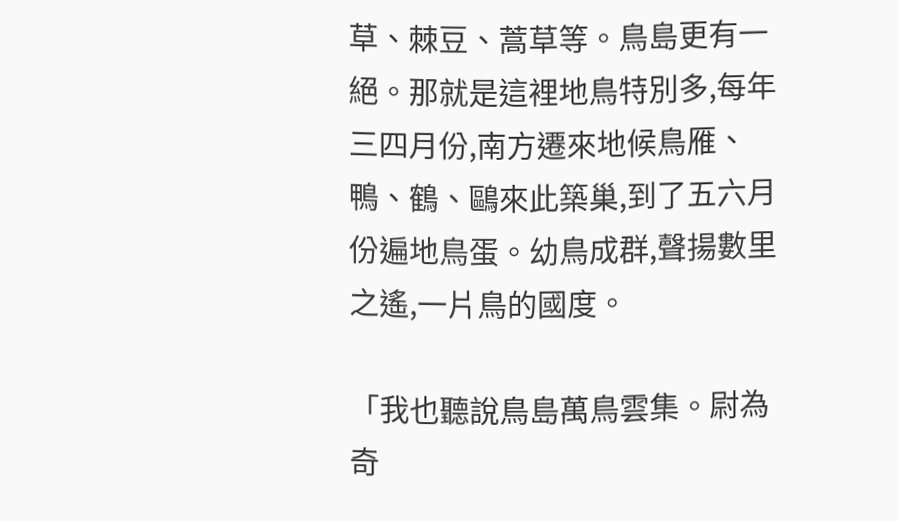草、棘豆、蒿草等。鳥島更有一絕。那就是這裡地鳥特別多,每年三四月份,南方遷來地候鳥雁、鴨、鶴、鷗來此築巢,到了五六月份遍地鳥蛋。幼鳥成群,聲揚數里之遙,一片鳥的國度。

「我也聽說鳥島萬鳥雲集。尉為奇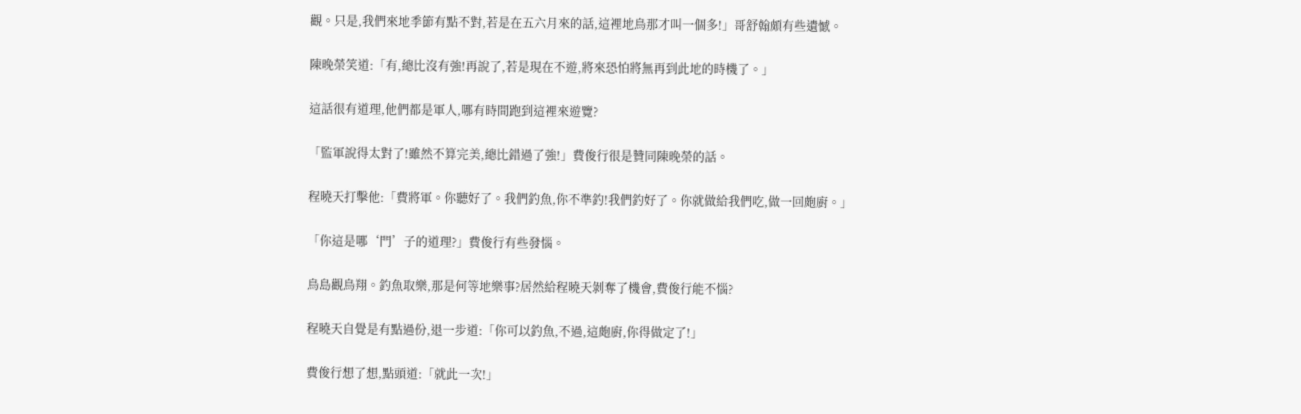觀。只是,我們來地季節有點不對,若是在五六月來的話,這裡地鳥那才叫一個多!」哥舒翰頗有些遺憾。

陳晚榮笑道:「有,總比沒有強!再說了,若是現在不遊,將來恐怕將無再到此地的時機了。」

這話很有道理,他們都是軍人,哪有時間跑到這裡來遊覽?

「監軍說得太對了!雖然不算完美,總比錯過了強!」費俊行很是贊同陳晚榮的話。

程曉天打擊他:「費將軍。你聽好了。我們釣魚,你不準釣!我們釣好了。你就做給我們吃,做一回皰廚。」

「你這是哪‘門’子的道理?」費俊行有些發惱。

鳥島觀鳥翔。釣魚取樂,那是何等地樂事?居然給程曉天剝奪了機會,費俊行能不惱?

程曉天自覺是有點過份,退一步道:「你可以釣魚,不過,這皰廚,你得做定了!」

費俊行想了想,點頭道:「就此一次!」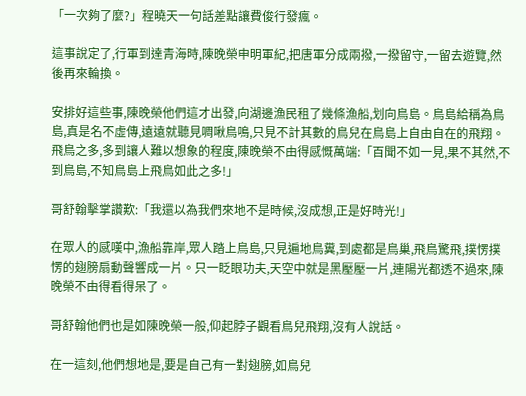「一次夠了麼?」程曉天一句話差點讓費俊行發瘋。

這事說定了,行軍到達青海時,陳晚榮申明軍紀,把唐軍分成兩撥,一撥留守,一留去遊覽,然後再來輪換。

安排好這些事,陳晚榮他們這才出發,向湖邊漁民租了幾條漁船,划向鳥島。鳥島給稱為鳥島,真是名不虛傳,遠遠就聽見啁啾鳥鳴,只見不計其數的鳥兒在鳥島上自由自在的飛翔。飛鳥之多,多到讓人難以想象的程度,陳晚榮不由得感慨萬端:「百聞不如一見,果不其然,不到鳥島,不知鳥島上飛鳥如此之多!」

哥舒翰擊掌讚歎:「我還以為我們來地不是時候,沒成想,正是好時光!」

在眾人的感嘆中,漁船靠岸,眾人踏上鳥島,只見遍地鳥糞,到處都是鳥巢,飛鳥驚飛,撲愣撲愣的翅膀扇動聲響成一片。只一眨眼功夫,天空中就是黑壓壓一片,連陽光都透不過來,陳晚榮不由得看得呆了。

哥舒翰他們也是如陳晚榮一般,仰起脖子觀看鳥兒飛翔,沒有人說話。

在一這刻,他們想地是,要是自己有一對翅膀,如鳥兒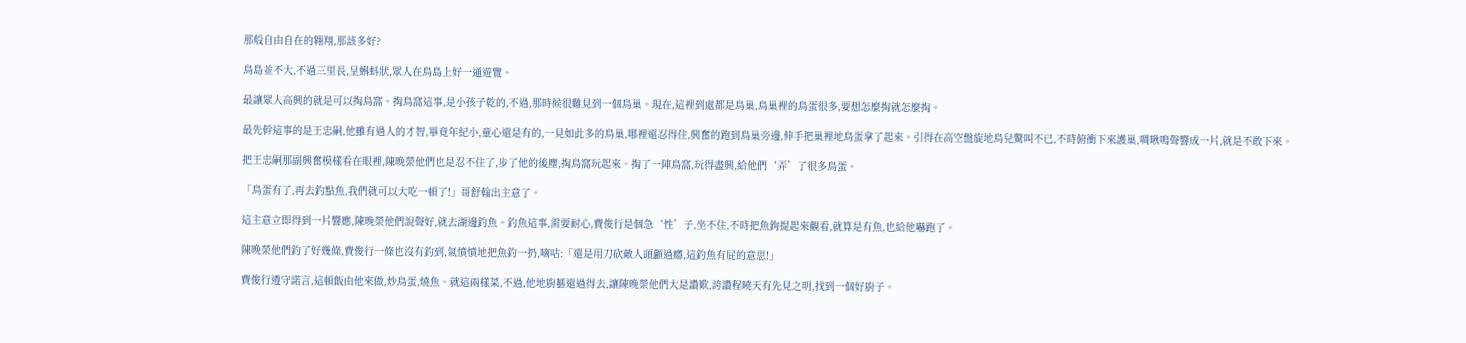那般自由自在的翱翔,那該多好?

鳥島並不大,不過三里長,呈蝌蚪狀,眾人在鳥島上好一通遊覽。

最讓眾人高興的就是可以掏鳥窩。掏鳥窩這事,是小孩子乾的,不過,那時候很難見到一個鳥巢。現在,這裡到處都是鳥巢,鳥巢裡的鳥蛋很多,要想怎麼掏就怎麼掏。

最先幹這事的是王忠嗣,他雖有過人的才智,畢竟年紀小,童心還是有的,一見如此多的鳥巢,哪裡還忍得住,興奮的跑到鳥巢旁邊,伸手把巢裡地鳥蛋拿了起來。引得在高空盤旋地鳥兒驚叫不已,不時俯衝下來護巢,啁啾鳴聲響成一片,就是不敢下來。

把王忠嗣那副興奮模樣看在眼裡,陳晚榮他們也是忍不住了,步了他的後塵,掏鳥窩玩起來。掏了一陣鳥窩,玩得盡興,給他們‘弄’了很多鳥蛋。

「鳥蛋有了,再去釣點魚,我們就可以大吃一頓了!」哥舒翰出主意了。

這主意立即得到一片響應,陳晚榮他們說聲好,就去湖邊釣魚。釣魚這事,需要耐心,費俊行是個急‘性’子,坐不住,不時把魚鉤提起來觀看,就算是有魚,也給他嚇跑了。

陳晚榮他們釣了好幾條,費俊行一條也沒有釣到,氣憤憤地把魚釣一扔,嘀咕:「還是用刀砍敵人頭顱過癮,這釣魚有屁的意思!」

費俊行遵守諾言,這頓飯由他來做,炒鳥蛋,燒魚。就這兩樣菜,不過,他地廚藝還過得去,讓陳晚榮他們大是讚歎,誇讚程曉天有先見之明,找到一個好廚子。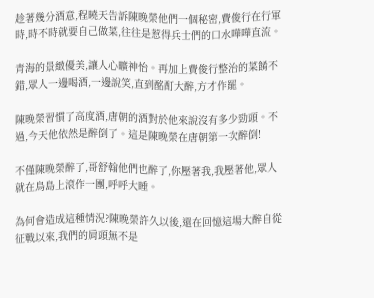趁著幾分酒意,程曉天告訴陳晚榮他們一個秘密,費俊行在行軍時,時不時就要自己做菜,往往是惹得兵士們的口水嘩嘩直流。

青海的景緻優美,讓人心曠神怡。再加上費俊行整治的菜餚不錯,眾人一邊喝酒,一邊說笑,直到酩酊大醉,方才作罷。

陳晚榮習慣了高度酒,唐朝的酒對於他來說沒有多少勁頭。不過,今天他依然是醉倒了。這是陳晚榮在唐朝第一次醉倒!

不僅陳晚榮醉了,哥舒翰他們也醉了,你壓著我,我壓著他,眾人就在鳥島上滾作一團,呼呼大睡。

為何會造成這種情況?陳晚榮許久以後,還在回憶這場大醉自從征戰以來,我們的肩頭無不是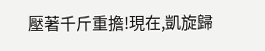壓著千斤重擔!現在,凱旋歸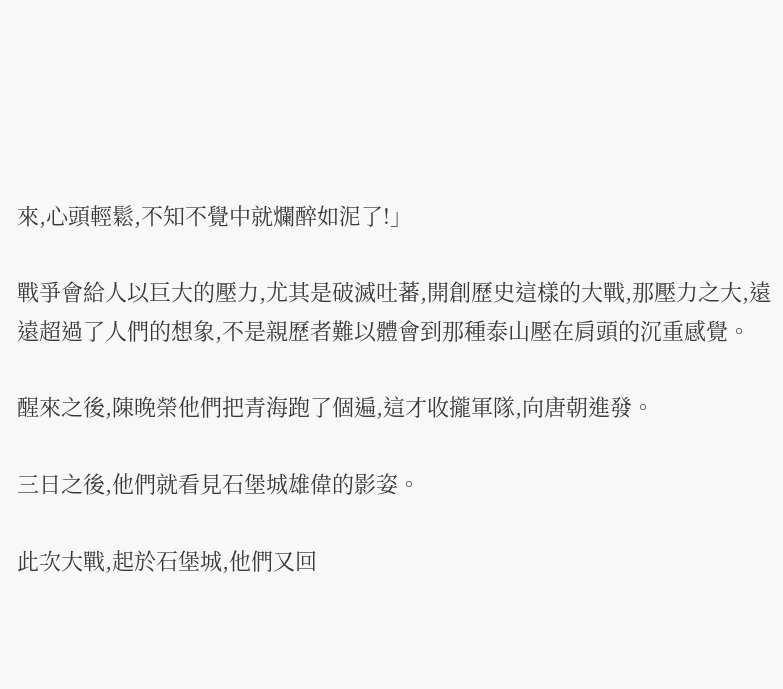來,心頭輕鬆,不知不覺中就爛醉如泥了!」

戰爭會給人以巨大的壓力,尤其是破滅吐蕃,開創歷史這樣的大戰,那壓力之大,遠遠超過了人們的想象,不是親歷者難以體會到那種泰山壓在肩頭的沉重感覺。

醒來之後,陳晚榮他們把青海跑了個遍,這才收攏軍隊,向唐朝進發。

三日之後,他們就看見石堡城雄偉的影姿。

此次大戰,起於石堡城,他們又回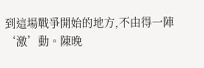到這場戰爭開始的地方,不由得一陣‘激’動。陳晚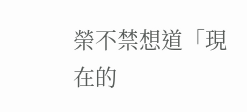榮不禁想道「現在的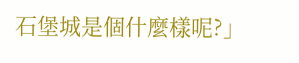石堡城是個什麼樣呢?」